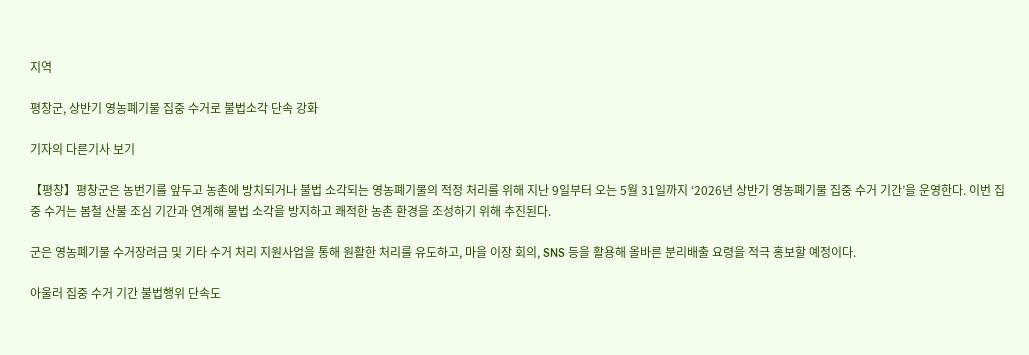지역

평창군, 상반기 영농폐기물 집중 수거로 불법소각 단속 강화

기자의 다른기사 보기

【평창】평창군은 농번기를 앞두고 농촌에 방치되거나 불법 소각되는 영농폐기물의 적정 처리를 위해 지난 9일부터 오는 5월 31일까지 ‘2026년 상반기 영농폐기물 집중 수거 기간’을 운영한다. 이번 집중 수거는 봄철 산불 조심 기간과 연계해 불법 소각을 방지하고 쾌적한 농촌 환경을 조성하기 위해 추진된다.

군은 영농폐기물 수거장려금 및 기타 수거 처리 지원사업을 통해 원활한 처리를 유도하고, 마을 이장 회의, SNS 등을 활용해 올바른 분리배출 요령을 적극 홍보할 예정이다.

아울러 집중 수거 기간 불법행위 단속도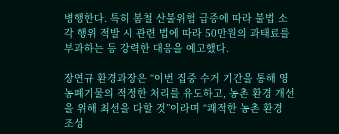병행한다. 특히 봄철 산불위험 급증에 따라 불법 소각 행위 적발 시 관련 법에 따라 50만원의 과태료를 부과하는 등 강력한 대응을 예고했다.

장연규 환경과장은 “이번 집중 수거 기간을 통해 영농폐기물의 적정한 처리를 유도하고, 농촌 환경 개선을 위해 최선을 다할 것”이라며 “쾌적한 농촌 환경 조성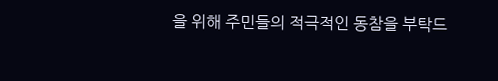을 위해 주민들의 적극적인 동참을 부탁드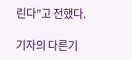린다”고 전했다.

기자의 다른기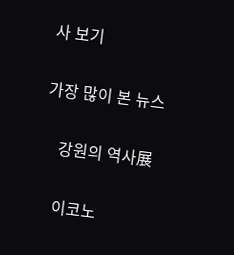사 보기

가장 많이 본 뉴스

    강원의 역사展

    이코노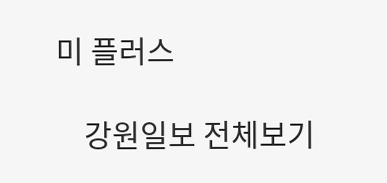미 플러스

    강원일보 전체보기